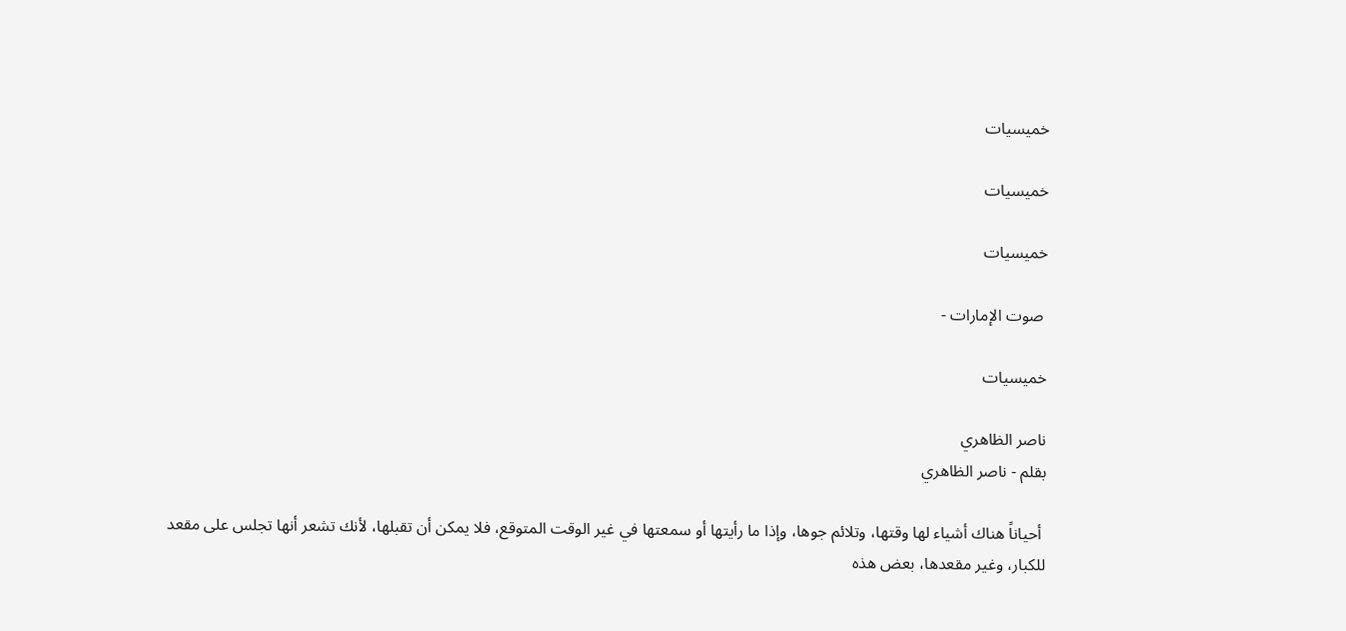خميسيات

خميسيات

خميسيات

 صوت الإمارات -

خميسيات

ناصر الظاهري
بقلم - ناصر الظاهري

 أحياناً هناك أشياء لها وقتها، وتلائم جوها، وإذا ما رأيتها أو سمعتها في غير الوقت المتوقع، فلا يمكن أن تقبلها، لأنك تشعر أنها تجلس على مقعد للكبار، وغير مقعدها، بعض هذه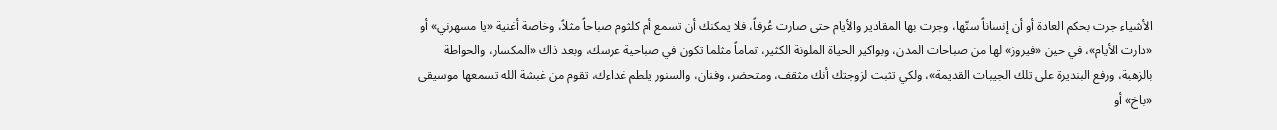الأشياء جرت بحكم العادة أو أن إنساناً سنّها، وجرت بها المقادير والأيام حتى صارت عُرفاً، فلا يمكنك أن تسمع أم كلثوم صباحاً مثلاً، وخاصة أغنية «يا مسهرني» أو «دارت الأيام»، في حين «فيروز» لها من صباحات المدن، وبواكير الحياة الملونة الكثير، تماماً مثلما تكون في صباحية عرسك، وبعد ذاك «المكسار، والحواطة بالزهبة، ورفع البنديرة على تلك الجيبات القديمة»، ولكي تثبت لزوجتك أنك مثقف، ومتحضر، وفنان، والسنور يلطم غداءك، تقوم من غبشة الله تسمعها موسيقى «باخ» أو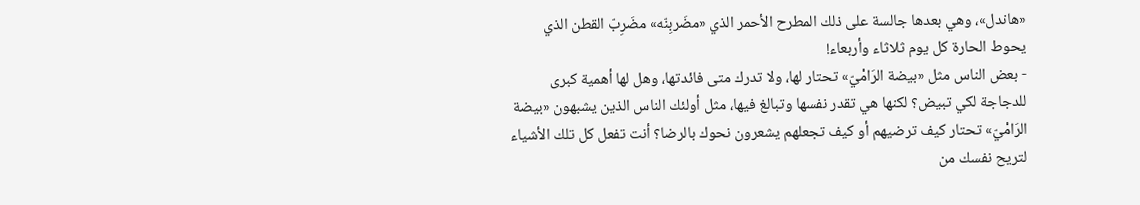«هاندل»، وهي بعدها جالسة على ذلك المطرح الأحمر الذي «مضَربِنّه» مضَرِبّ القطن الذي يحوط الحارة كل يوم ثلاثاء وأربعاء!
- بعض الناس مثل «بيضة الرَامْيّ» تحتار لها، ولا تدرك متى فائدتها، وهل لها أهمية كبرى للدجاجة لكي تبيض؟ لكنها هي تقدر نفسها وتبالغ فيها، مثل أولئك الناس الذين يشبهون «بيضة الرَامْيّ» تحتار كيف ترضيهم أو كيف تجعلهم يشعرون نحوك بالرضا؟ أنت تفعل كل تلك الأشياء لتريح نفسك من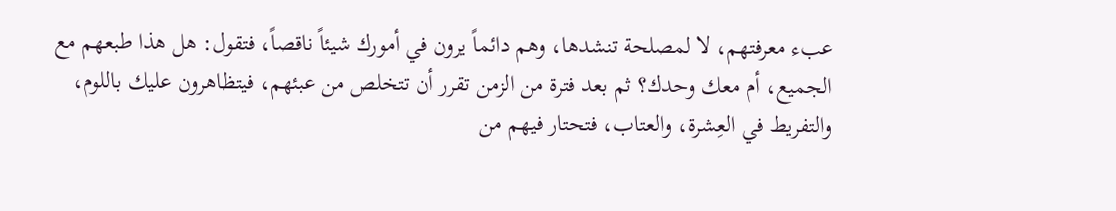عبء معرفتهم، لا لمصلحة تنشدها، وهم دائماً يرون في أمورك شيئاً ناقصاً، فتقول: هل هذا طبعهم مع الجميع، أم معك وحدك؟ ثم بعد فترة من الزمن تقرر أن تتخلص من عبئهم، فيتظاهرون عليك باللوم، والتفريط في العِشرة، والعتاب، فتحتار فيهم من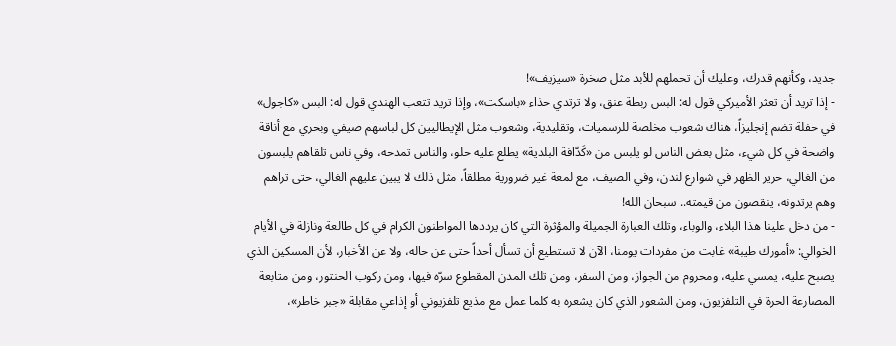جديد، وكأنهم قدرك، وعليك أن تحملهم للأبد مثل صخرة «سيزيف»!
- إذا تريد أن تعثر الأميركي قول له: البس ربطة عنق، ولا ترتدي حذاء «باسكت»، وإذا تريد تتعب الهندي قول له: البس «كاجول» في حفلة تضم إنجليزاً، هناك شعوب مخلصة للرسميات، وتقليدية، وشعوب مثل الإيطاليين كل لباسهم صيفي وبحري مع أناقة واضحة في كل شيء، مثل بعض الناس لو يلبس من «كَدّافة البلدية» يطلع عليه حلو، والناس تمدحه، وفي ناس تلقاهم يلبسون من الغالي، حرير الظهر في شوارع لندن، وفي الصيف، مع لمعة غير ضرورية مطلقاً، مثل ذلك لا يبين عليهم الغالي، حتى تراهم وهم يرتدونه، ينقصون من قيمته.. سبحان الله!
- من دخل علينا هذا البلاء، والوباء، وتلك العبارة الجميلة والمؤثرة التي كان يرددها المواطنون الكرام في كل طالعة ونازلة في الأيام الخوالي: «أمورك طيبة» غابت من مفردات يومنا، الآن لا تستطيع أن تسأل أحداً حتى عن حاله، ولا عن الأخبار، لأن المسكين الذي يصبح عليه، يمسي عليه، ومحروم من الجواز، ومن السفر، ومن تلك المدن المقطوع سرّه فيها، ومن ركوب الحنتور، ومن متابعة المصارعة الحرة في التلفزيون، ومن الشعور الذي كان يشعره به كلما عمل مع مذيع تلفزيوني أو إذاعي مقابلة «جبر خاطر»،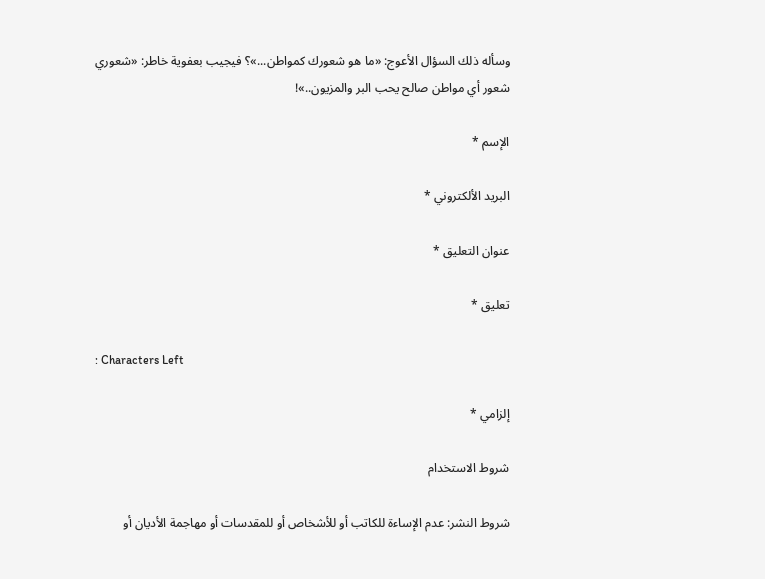وسأله ذلك السؤال الأعوج: «ما هو شعورك كمواطن...»؟ فيجيب بعفوية خاطر: «شعوري شعور أي مواطن صالح يحب البر والمزيون..»!

الإسم *

البريد الألكتروني *

عنوان التعليق *

تعليق *

: Characters Left

إلزامي *

شروط الاستخدام

شروط النشر: عدم الإساءة للكاتب أو للأشخاص أو للمقدسات أو مهاجمة الأديان أو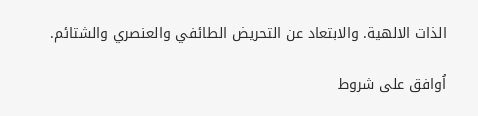الذات الالهية. والابتعاد عن التحريض الطائفي والعنصري والشتائم.

اُوافق على شروط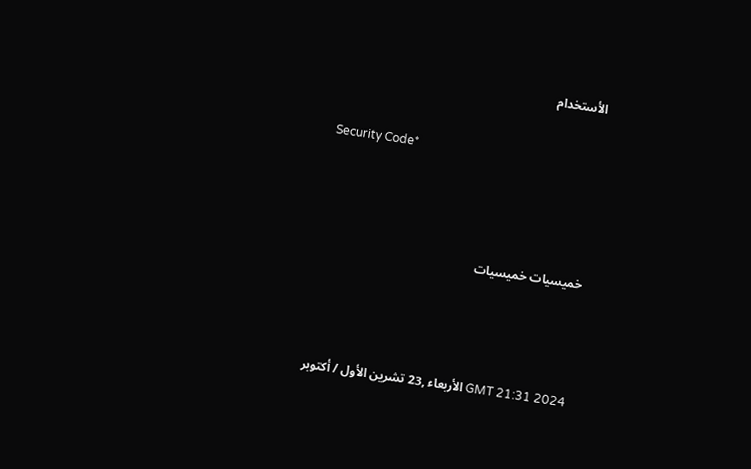الأستخدام

Security Code*



خميسيات خميسيات



GMT 21:31 2024 الأربعاء ,23 تشرين الأول / أكتوبر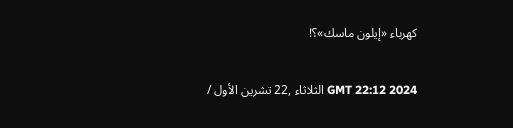كهرباء «إيلون ماسك»؟!

GMT 22:12 2024 الثلاثاء ,22 تشرين الأول /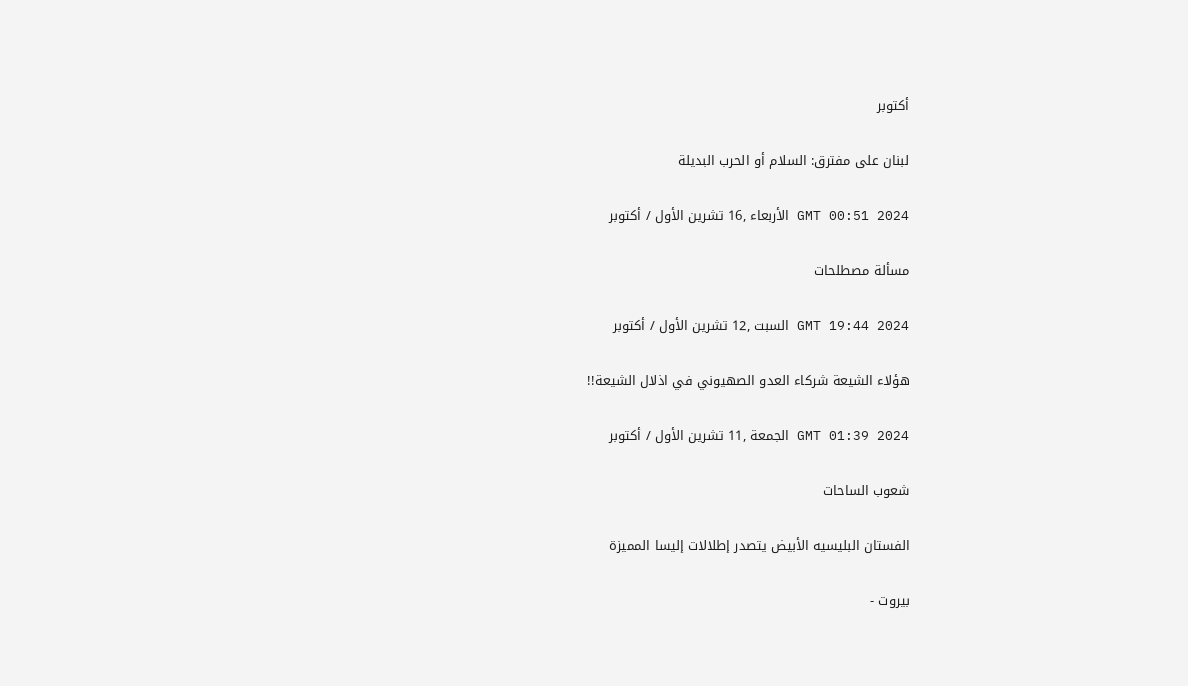أكتوبر

لبنان على مفترق: السلام أو الحرب البديلة

GMT 00:51 2024 الأربعاء ,16 تشرين الأول / أكتوبر

مسألة مصطلحات

GMT 19:44 2024 السبت ,12 تشرين الأول / أكتوبر

هؤلاء الشيعة شركاء العدو الصهيوني في اذلال الشيعة!!

GMT 01:39 2024 الجمعة ,11 تشرين الأول / أكتوبر

شعوب الساحات

الفستان البليسيه الأبيض يتصدر إطلالات إليسا المميزة

بيروت -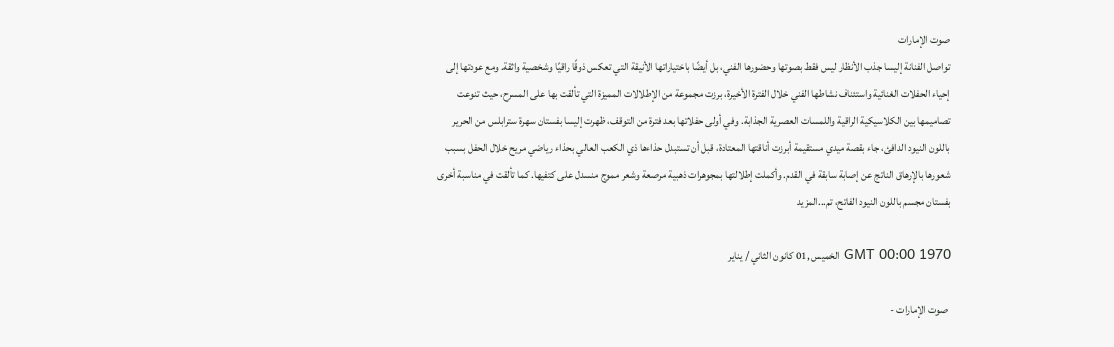صوت الإمارات
تواصل الفنانة إليسا جذب الأنظار ليس فقط بصوتها وحضورها الفني، بل أيضًا باختياراتها الأنيقة التي تعكس ذوقًا راقيًا وشخصية واثقة. ومع عودتها إلى إحياء الحفلات الغنائية واستئناف نشاطها الفني خلال الفترة الأخيرة، برزت مجموعة من الإطلالات المميزة التي تألقت بها على المسرح، حيث تنوعت تصاميمها بين الكلاسيكية الراقية واللمسات العصرية الجذابة. وفي أولى حفلاتها بعد فترة من التوقف، ظهرت إليسا بفستان سهرة سترابلس من الحرير باللون النيود الدافئ، جاء بقصة ميدي مستقيمة أبرزت أناقتها المعتادة، قبل أن تستبدل حذاءها ذي الكعب العالي بحذاء رياضي مريح خلال الحفل بسبب شعورها بالإرهاق الناتج عن إصابة سابقة في القدم. وأكملت إطلالتها بمجوهرات ذهبية مرصعة وشعر مموج منسدل على كتفيها. كما تألقت في مناسبة أخرى بفستان مجسم باللون النيود الفاتح، تم...المزيد

GMT 00:00 1970 الخميس ,01 كانون الثاني / يناير

 صوت الإمارات -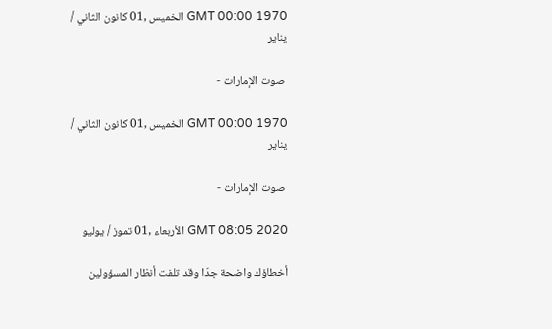GMT 00:00 1970 الخميس ,01 كانون الثاني / يناير

 صوت الإمارات -

GMT 00:00 1970 الخميس ,01 كانون الثاني / يناير

 صوت الإمارات -

GMT 08:05 2020 الأربعاء ,01 تموز / يوليو

أخطاؤك واضحة جدّا وقد تلفت أنظار المسؤولين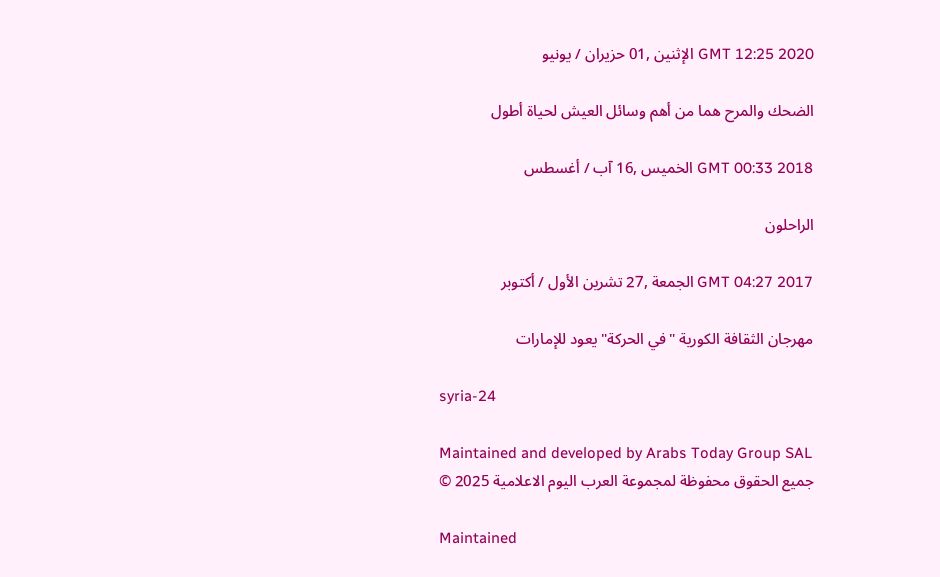GMT 12:25 2020 الإثنين ,01 حزيران / يونيو

الضحك والمرح هما من أهم وسائل العيش لحياة أطول

GMT 00:33 2018 الخميس ,16 آب / أغسطس

الراحلون

GMT 04:27 2017 الجمعة ,27 تشرين الأول / أكتوبر

مهرجان الثقافة الكورية "في الحركة" يعود للإمارات

syria-24

Maintained and developed by Arabs Today Group SAL
جميع الحقوق محفوظة لمجموعة العرب اليوم الاعلامية 2025 ©

Maintained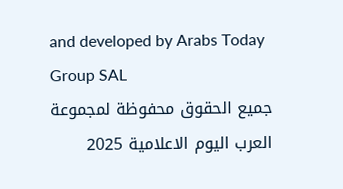and developed by Arabs Today Group SAL
جميع الحقوق محفوظة لمجموعة العرب اليوم الاعلامية 2025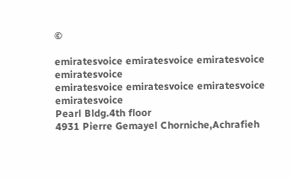©

emiratesvoice emiratesvoice emiratesvoice emiratesvoice
emiratesvoice emiratesvoice emiratesvoice
emiratesvoice
Pearl Bldg.4th floor
4931 Pierre Gemayel Chorniche,Achrafieh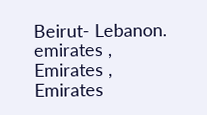Beirut- Lebanon.
emirates , Emirates , Emirates